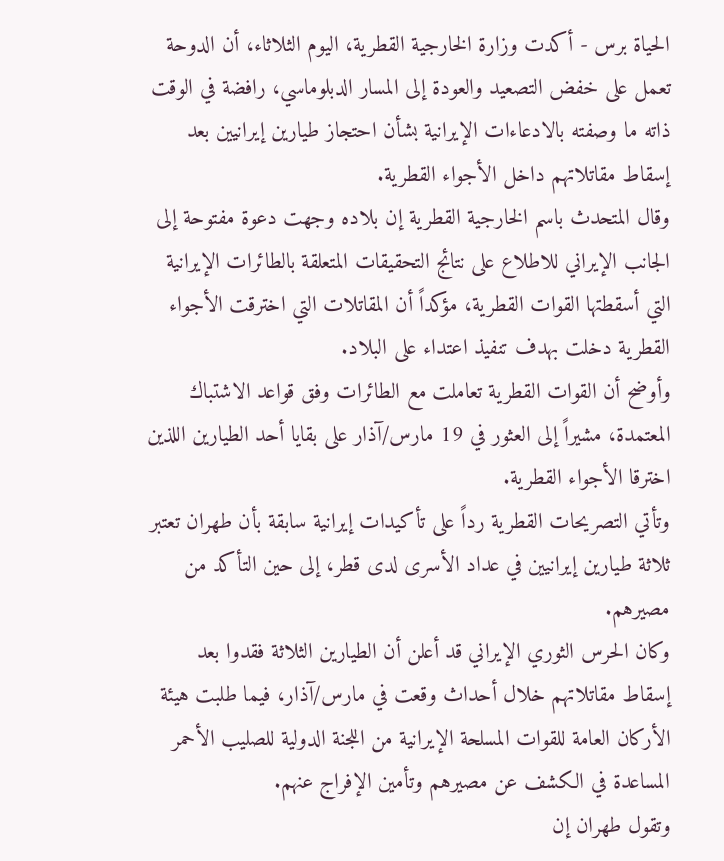الحياة برس - أكدت وزارة الخارجية القطرية، اليوم الثلاثاء، أن الدوحة تعمل على خفض التصعيد والعودة إلى المسار الدبلوماسي، رافضة في الوقت ذاته ما وصفته بالادعاءات الإيرانية بشأن احتجاز طيارين إيرانيين بعد إسقاط مقاتلاتهم داخل الأجواء القطرية.
وقال المتحدث باسم الخارجية القطرية إن بلاده وجهت دعوة مفتوحة إلى الجانب الإيراني للاطلاع على نتائج التحقيقات المتعلقة بالطائرات الإيرانية التي أسقطتها القوات القطرية، مؤكداً أن المقاتلات التي اخترقت الأجواء القطرية دخلت بهدف تنفيذ اعتداء على البلاد.
وأوضح أن القوات القطرية تعاملت مع الطائرات وفق قواعد الاشتباك المعتمدة، مشيراً إلى العثور في 19 مارس/آذار على بقايا أحد الطيارين اللذين اخترقا الأجواء القطرية.
وتأتي التصريحات القطرية رداً على تأكيدات إيرانية سابقة بأن طهران تعتبر ثلاثة طيارين إيرانيين في عداد الأسرى لدى قطر، إلى حين التأكد من مصيرهم.
وكان الحرس الثوري الإيراني قد أعلن أن الطيارين الثلاثة فقدوا بعد إسقاط مقاتلاتهم خلال أحداث وقعت في مارس/آذار، فيما طلبت هيئة الأركان العامة للقوات المسلحة الإيرانية من اللجنة الدولية للصليب الأحمر المساعدة في الكشف عن مصيرهم وتأمين الإفراج عنهم.
وتقول طهران إن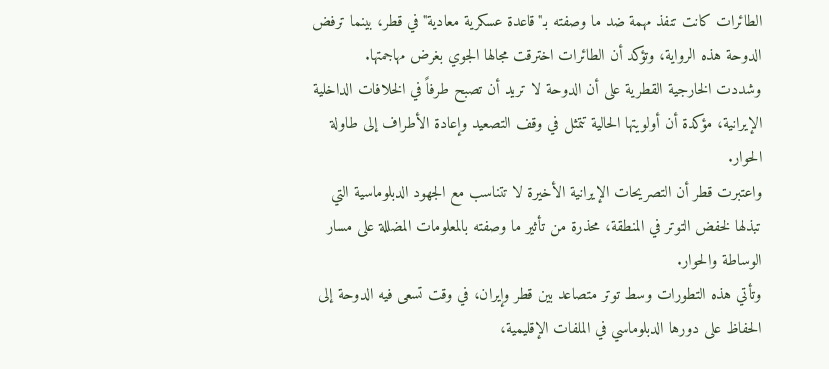الطائرات كانت تنفذ مهمة ضد ما وصفته بـ"قاعدة عسكرية معادية" في قطر، بينما ترفض الدوحة هذه الرواية، وتؤكد أن الطائرات اخترقت مجالها الجوي بغرض مهاجمتها.
وشددت الخارجية القطرية على أن الدوحة لا تريد أن تصبح طرفاً في الخلافات الداخلية الإيرانية، مؤكدة أن أولويتها الحالية تتمثل في وقف التصعيد وإعادة الأطراف إلى طاولة الحوار.
واعتبرت قطر أن التصريحات الإيرانية الأخيرة لا تتناسب مع الجهود الدبلوماسية التي تبذلها لخفض التوتر في المنطقة، محذرة من تأثير ما وصفته بالمعلومات المضللة على مسار الوساطة والحوار.
وتأتي هذه التطورات وسط توتر متصاعد بين قطر وإيران، في وقت تسعى فيه الدوحة إلى الحفاظ على دورها الدبلوماسي في الملفات الإقليمية،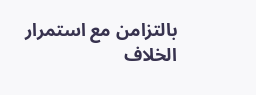بالتزامن مع استمرار الخلاف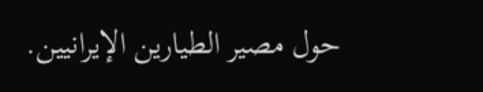حول مصير الطيارين الإيرانيين.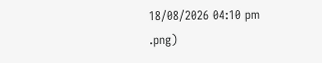18/08/2026 04:10 pm
.png)